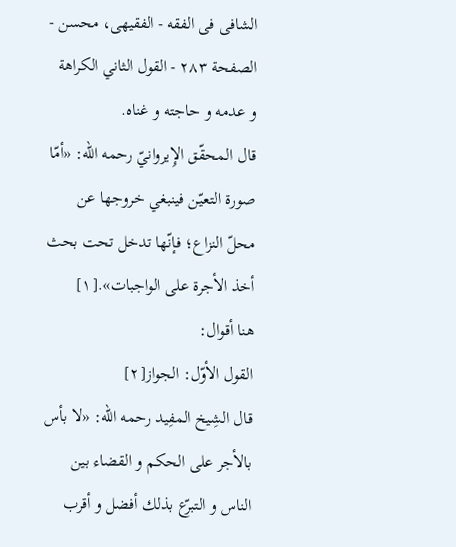الشافی فی الفقه - الفقیهی، محسن - الصفحة ٢٨٣ - القول الثاني الکراهة
و عدمه و حاجته و غناه.
قال المحقّق الإِیروانيّ رحمه الله: «أمّا صورة التعيّن فينبغي خروجها عن محلّ النزاع؛ فإنّها تدخل تحت بحث أخذ الأجرة على الواجبات».[١]
هنا أقوال:
القول الأوّل: الجواز[٢]
قال الشِیخ المفِید رحمه الله: «لا بأس بالأجر على الحكم و القضاء بين الناس و التبرّع بذلك أفضل و أقرب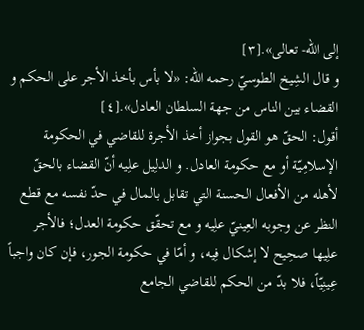إلى الله- تعالى».[٣]
و قال الشِیخ الطوسيّ رحمه الله: «لا بأس بأخذ الأجر على الحكم و القضاء بين الناس من جهة السلطان العادل».[٤]
أقول: الحقّ هو القول بجواز أخذ الأجرة للقاضي في الحکومة الإسلامِیّة أو مع حکومة العادل. و الدلِیل علِیه أنّ القضاء بالحقّ لأهله من الأفعال الحسنة التي تقابل بالمال في حدّ نفسه مع قطع النظر عن وجوبه العِینيّ علِیه و مع تحقّق حکومة العدل؛ فالأجر علِیها صحِیح لا إشکال فِیه، و أمّا في حکومة الجور، فإن کان واجباً عِینِیّاً، فلا بدّ من الحکم للقاضي الجامع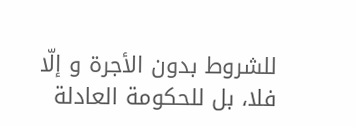للشروط بدون الأجرة و إلّا فلا، بل للحکومة العادلة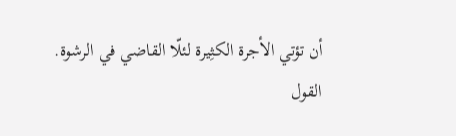أن تؤتي الأجرة الکثِیرة لئلّا القاضي في الرشوة.
القول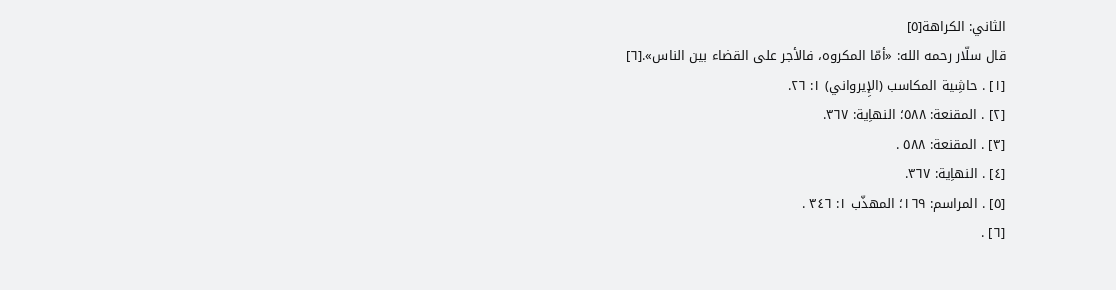الثاني: الکراهة[٥]
قال سلّار رحمه الله: «أمّا المكروه، فالأجر على القضاء بين الناس».[٦]
[١] . حاشِیة المکاسب (الإِیرواني) ١: ٢٦.
[٢] . المقنعة: ٥٨٨؛ النهاِیة: ٣٦٧.
[٣] . المقنعة: ٥٨٨ .
[٤] . النهاِیة: ٣٦٧.
[٥] . المراسم: ١٦٩؛ المهذّب ١: ٣٤٦ .
[٦] .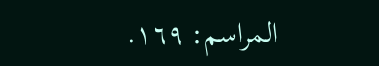المراسم: ١٦٩.